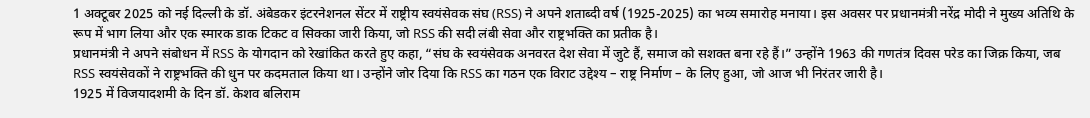1 अक्टूबर 2025 को नई दिल्ली के डॉ. अंबेडकर इंटरनेशनल सेंटर में राष्ट्रीय स्वयंसेवक संघ (RSS) ने अपने शताब्दी वर्ष (1925-2025) का भव्य समारोह मनाया। इस अवसर पर प्रधानमंत्री नरेंद्र मोदी ने मुख्य अतिथि के रूप में भाग लिया और एक स्मारक डाक टिकट व सिक्का जारी किया, जो RSS की सदी लंबी सेवा और राष्ट्रभक्ति का प्रतीक है।
प्रधानमंत्री ने अपने संबोधन में RSS के योगदान को रेखांकित करते हुए कहा, “संघ के स्वयंसेवक अनवरत देश सेवा में जुटे हैं, समाज को सशक्त बना रहे हैं।” उन्होंने 1963 की गणतंत्र दिवस परेड का जिक्र किया, जब RSS स्वयंसेवकों ने राष्ट्रभक्ति की धुन पर कदमताल किया था। उन्होंने जोर दिया कि RSS का गठन एक विराट उद्देश्य – राष्ट्र निर्माण – के लिए हुआ, जो आज भी निरंतर जारी है।
1925 में विजयादशमी के दिन डॉ. केशव बलिराम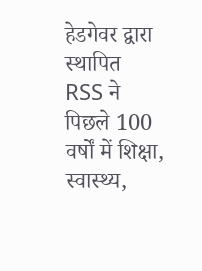हेडगेवर द्वारा स्थापित RSS ने पिछले 100 वर्षों में शिक्षा, स्वास्थ्य,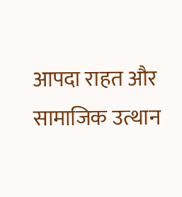आपदा राहत और सामाजिक उत्थान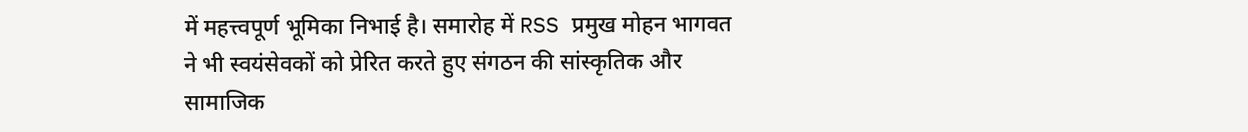में महत्त्वपूर्ण भूमिका निभाई है। समारोह में RSS प्रमुख मोहन भागवत ने भी स्वयंसेवकों को प्रेरित करते हुए संगठन की सांस्कृतिक और सामाजिक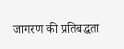जागरण की प्रतिबद्धता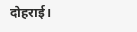दोहराई।